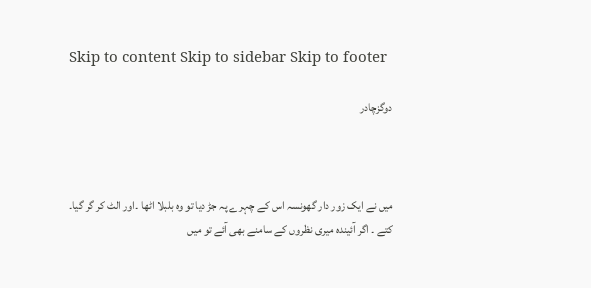Skip to content Skip to sidebar Skip to footer

دوگزچادر



میں نے ایک زور دار گھونسہ اس کے چہرے پہ جڑ دیا تو وہ بلبلا اٹھا ۔اور الٹ کر گر گیا۔
کتے ۔ اگر آئیندہ میری نظروں کے سامنے بھی آئے تو میں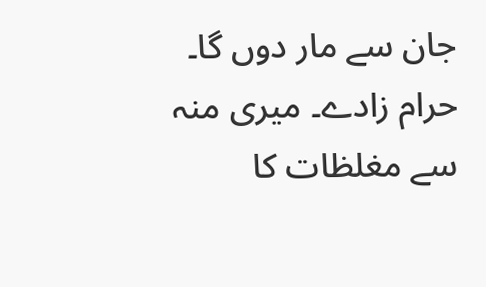جان سے مار دوں گا۔
حرام زادے۔ میری منہ سے مغلظات کا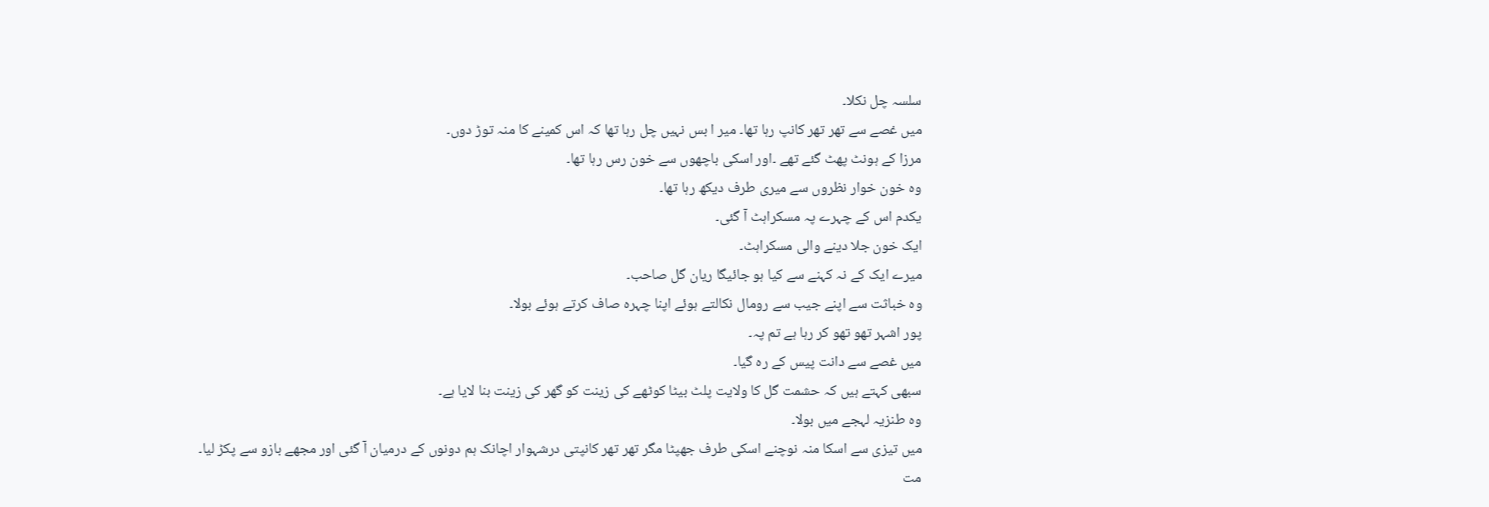سلسہ چل نکلا۔
میں غصے سے تھر تھر کانپ رہا تھا۔ میر ا بس نہیں چل رہا تھا کہ اس کمینے کا منہ توڑ دوں۔
مرزا کے ہونٹ پھٹ گئے تھے ۔اور اسکی باچھوں سے خون رس رہا تھا۔
وہ خون خوار نظروں سے میری طرف دیکھ رہا تھا۔
یکدم اس کے چہرے پہ مسکراہٹ آ گئی۔
ایک خون جلا دینے والی مسکراہٹ۔
میرے ایک کے نہ کہنے سے کیا ہو جائیگا ریان گل صاحب۔
وہ خباثت سے اپنے جیب سے رومال نکالتے ہوئے اپنا چہرہ صاف کرتے ہوئے بولا۔
پور اشہر تھو تھو کر رہا ہے تم پہ۔
میں غصے سے دانت پیس کے رہ گیا۔
سبھی کہتے ہیں کہ حشمت گل کا ولایت پلٹ بیٹا کوٹھے کی زینت کو گھر کی زینت بنا لایا ہے۔
وہ طنزیہ لہجے میں بولا۔
میں تیزی سے اسکا منہ نوچنے اسکی طرف جھپٹا مگر تھر تھر کانپتی درشہوار اچانک ہم دونوں کے درمیان آ گئی اور مجھے بازو سے پکڑ لیا۔
مت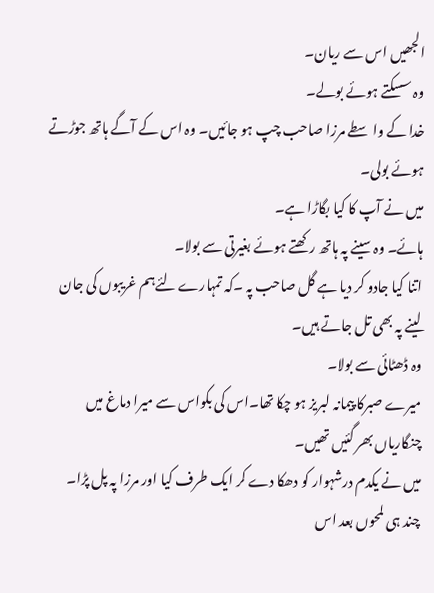الجھیں اس سے ریان۔
وہ سسکتے ہوئے بولے۔
خدا کے واسطے مرزا صاحب چپ ہو جائیں۔ وہ اس کے آگے ہاتھ جوڑتے ہوئے بولی۔
میں نے آپ کا کیا بگاڑا ہے۔
ہائے۔ وہ سینے پہ ہاتھ رکھتے ہوئے بغیرتی سے بولا۔
اتنا کیا جادو کر دیا ہے گل صاحب پہ ۔کہ تمہارے لئےہم غریبوں کی جان لینے پہ بھی تل جاتے ہیں۔
وہ ڈھٹائی سے بولا۔
میرے صبرکا پیمانہ لبریز ہو چکا تھا۔اس کی بکواس سے میرا دماغ میں چنگاریاں بھر گئیں تھیں۔
میں نے یکدم درشہوار کو دھکا دے کر ایک طرف کیا اور مرزا پہ پل پڑا۔
چند ہی لمحوں بعد اس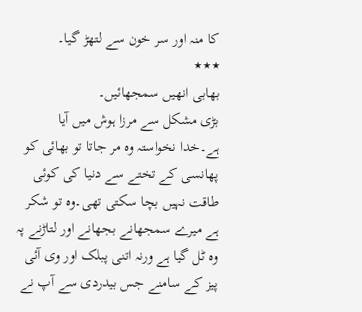کا منہ اور سر خون سے لتھڑ گیا۔
٭٭٭
بھابی انھیں سمجھائیں۔
بڑی مشکل سے مرزا ہوش میں آیا ہے۔خدا نخواستہ وہ مر جاتا تو بھائی کو پھانسی کے تختے سے دنیا کی کوئی طاقت نہیں بچا سکتی تھی۔وہ تو شکر ہے میرے سمجھانے بجھانے اور لتاڑنے پہ وہ ٹل گیا ہے ورنہ اتنی پبلک اور وی آئی پیز کے سامنے جس بیدردی سے آپ نے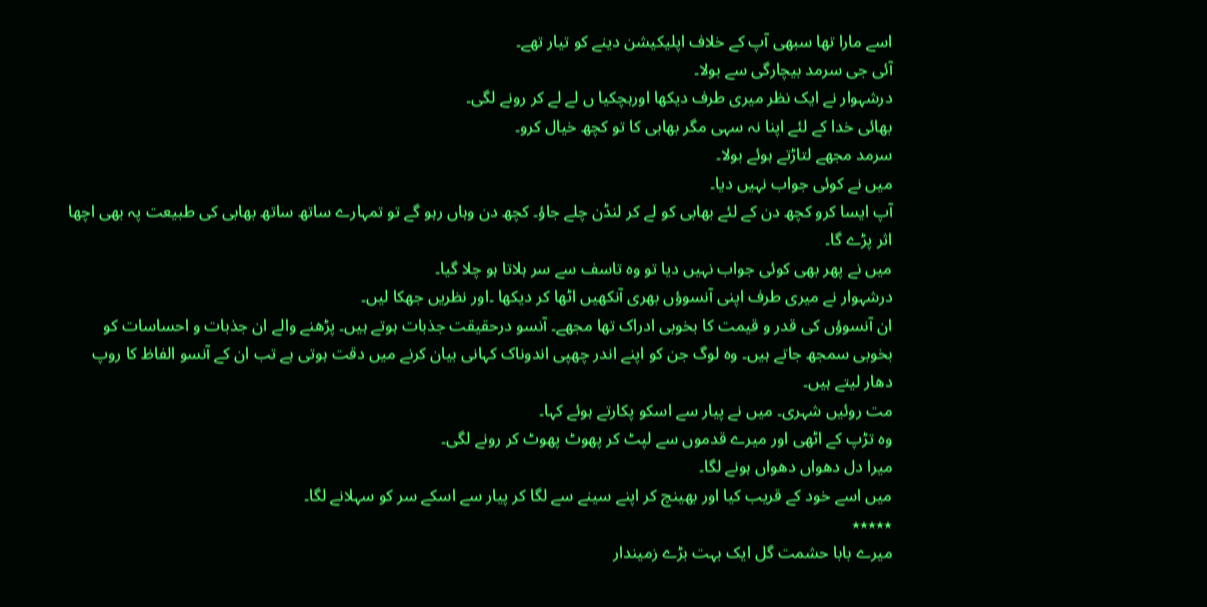اسے مارا تھا سبھی آپ کے خلاف اپلیکیشن دینے کو تیار تھے۔
آئی جی سرمد بیچارگی سے بولا۔
درشہوار نے ایک نظر میری طرف دیکھا اورہچکیا ں لے لے کر رونے لگی۔
بھائی خدا کے لئے اپنا نہ سہی مگر بھابی کا تو کچھ خیال کرو۔
سرمد مجھے لتاڑتے ہوئے بولا۔
میں نے کوئی جواب نہیں دیا۔
آپ ایسا کرو کچھ دن کے لئے بھابی کو لے کر لنڈن چلے جاؤ۔ کچھ دن وہاں رہو گے تو تمہارے ساتھ ساتھ بھابی کی طبیعت پہ بھی اچھا اثر پڑے گا۔
میں نے پھر بھی کوئی جواب نہیں دیا تو وہ تاسف سے سر ہلاتا ہو چلا گیا۔
درشہوار نے میری طرف اپنی آنسوؤں بھری آنکھیں اٹھا کر دیکھا ۔اور نظریں جھکا لیں۔
ان آنسوؤں کی قدر و قیمت کا بخوبی ادراک تھا مجھے۔ آنسو درحقیقت جذبات ہوتے ہیں۔ پڑھنے والے ان جذبات و احساسات کو بخوبی سمجھ جاتے ہیں۔ وہ لوگ جن کو اپنے اندر چھپی اندوناک کہانی بیان کرنے میں دقت ہوتی ہے تب ان کے آنسو الفاظ کا روپ دھار لیتے ہیں۔
مت روئیں شہری۔ میں نے پیار سے اسکو پکارتے ہوئے کہا۔
وہ تڑپ کے اٹھی اور میرے قدموں سے لپٹ کر پھوٹ پھوٹ کر رونے لگی۔
میرا دل دھواں دھواں ہونے لگا۔
میں اسے خود کے قریب کیا اور بھینچ کر اپنے سینے سے لگا کر پیار سے اسکے سر کو سہلانے لگا۔
٭٭٭٭٭
میرے بابا حشمت گل ایک بہت بڑے زمیندار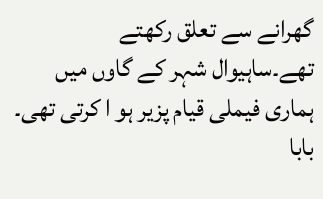گھرانے سے تعلق رکھتے تھے۔ساہیوال شہر کے گاوں میں ہماری فیملی قیام پزیر ہو ا کرتی تھی۔ بابا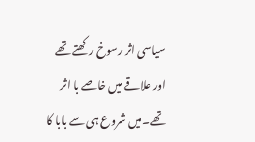سیاسی اثر رسوخ رکھتے تھے اور علاقے میں خاصے با اثر تھے۔میں شروع ہی سے بابا کا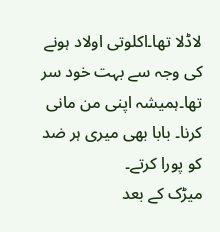لاڈلا تھا۔اکلوتی اولاد ہونے کی وجہ سے بہت خود سر تھا۔ہمیشہ اپنی من مانی کرنا۔ بابا بھی میری ہر ضد کو پورا کرتے۔
میڑک کے بعد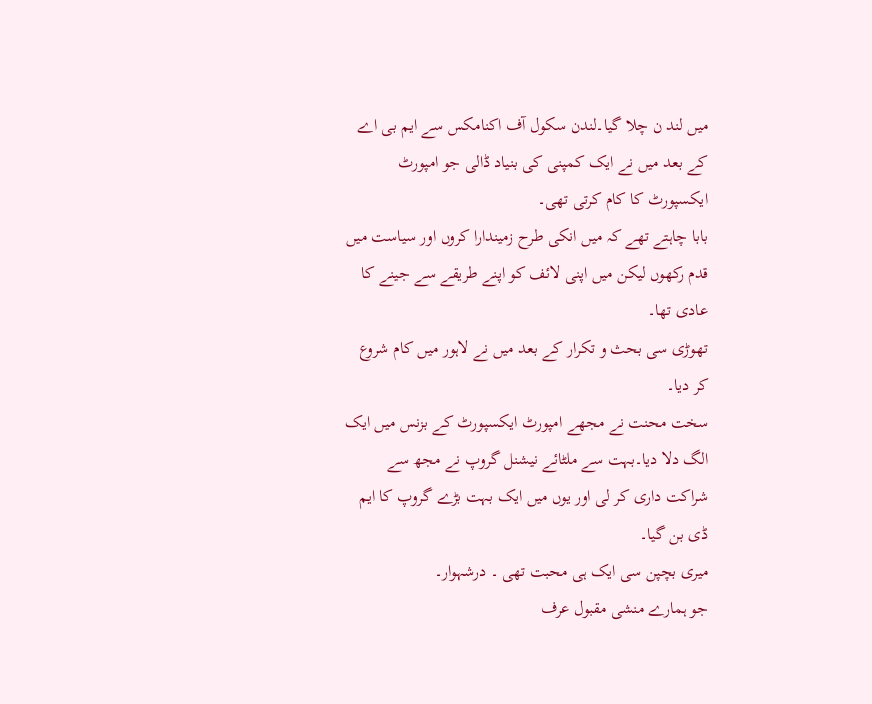میں لند ن چلا گیا۔لندن سکول آف اکنامکس سے ایم بی اے کے بعد میں نے ایک کمپنی کی بنیاد ڈالی جو امپورٹ ایکسپورٹ کا کام کرتی تھی۔
بابا چاہتے تھے کہ میں انکی طرح زمیندارا کروں اور سیاست میں قدم رکھوں لیکن میں اپنی لائف کو اپنے طریقے سے جینے کا عادی تھا۔
تھوڑی سی بحث و تکرار کے بعد میں نے لاہور میں کام شروع کر دیا۔
سخت محنت نے مجھے امپورٹ ایکسپورٹ کے بزنس میں ایک الگ دلا دیا۔بہت سے ملٹائے نیشنل گروپ نے مجھ سے شراکت داری کر لی اور یوں میں ایک بہت بڑے گروپ کا ایم ڈی بن گیا۔
میری بچپن سی ایک ہی محبت تھی ۔ درشہوار۔
جو ہمارے منشی مقبول عرف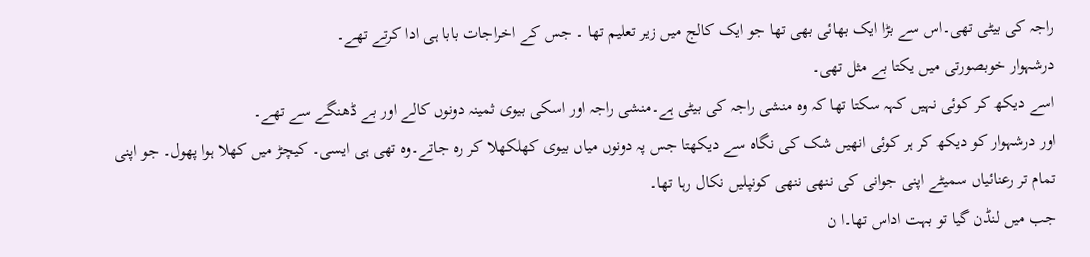راجہ کی بیٹی تھی۔اس سے بڑا ایک بھائی بھی تھا جو ایک کالج میں زیر تعلیم تھا ۔ جس کے اخراجات بابا ہی ادا کرتے تھے۔
درشہوار خوبصورتی میں یکتا بے مثل تھی۔
اسے دیکھ کر کوئی نہیں کہہ سکتا تھا کہ وہ منشی راجہ کی بیٹی ہے۔منشی راجہ اور اسکی بیوی ثمینہ دونوں کالے اور بے ڈھنگے سے تھے۔
اور درشہوار کو دیکھ کر ہر کوئی انھیں شک کی نگاہ سے دیکھتا جس پہ دونوں میاں بیوی کھلکھلا کر رہ جاتے۔وہ تھی ہی ایسی۔ کیچڑ میں کھلا ہوا پھول۔ جو اپنی تمام تر رعنائیاں سمیٹے اپنی جوانی کی ننھی ننھی کونپلیں نکال رہا تھا۔
جب میں لنڈن گیا تو بہت اداس تھا۔ا ن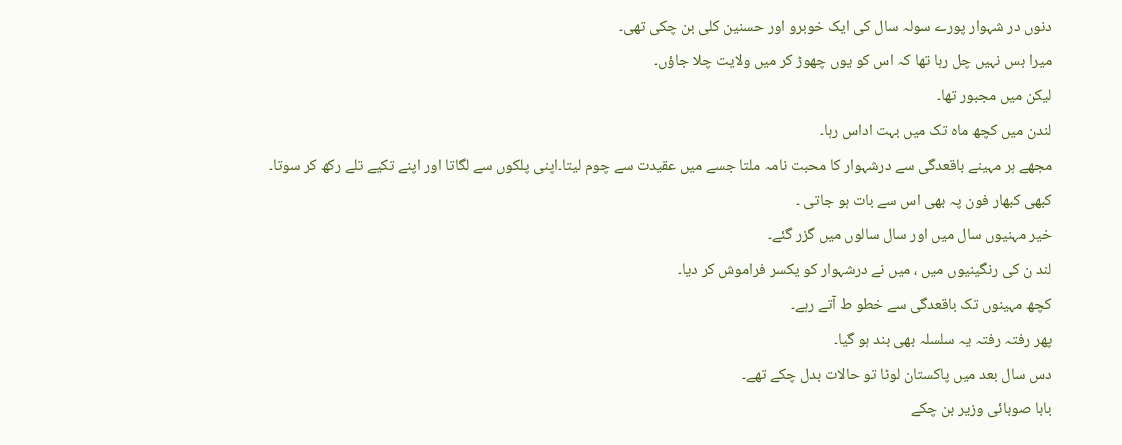دنوں در شہوار پورے سولہ سال کی ایک خوبرو اور حسنین کلی بن چکی تھی۔
میرا بس نہیں چل رہا تھا کہ اس کو یوں چھوڑ کر میں ولایت چلا جاؤں۔
لیکن میں مجبور تھا۔
لندن میں کچھ ماہ تک میں بہت اداس رہا۔
مجھے ہر مہینے باقعدگی سے درشہوار کا محبت نامہ ملتا جسے میں عقیدت سے چوم لیتا۔اپنی پلکوں سے لگاتا اور اپنے تکیے تلے رکھ کر سوتا۔
کبھی کبھار فون پہ بھی اس سے بات ہو جاتی ۔
خیر مہنیوں سال میں اور سال سالوں میں گزر گئے۔
لند ن کی رنگینیوں میں ، میں نے درشہوار کو یکسر فراموش کر دیا۔
کچھ مہینوں تک باقعدگی سے خطو ط آتے رہے۔
پھر رفتہ رفتہ یہ سلسلہ بھی بند ہو گیا۔
دس سال بعد میں پاکستان لوٹا تو حالات بدل چکے تھے۔
بابا صوبائی وزیر بن چکے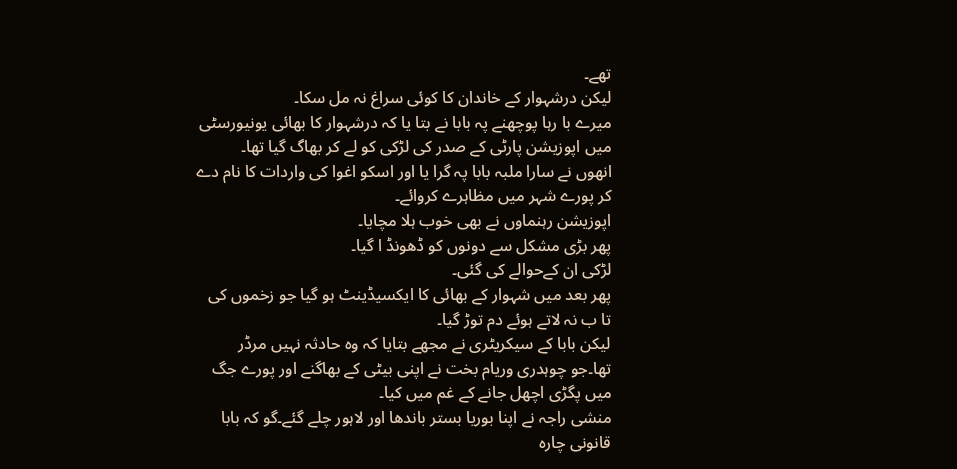تھے۔
لیکن درشہوار کے خاندان کا کوئی سراغ نہ مل سکا۔
میرے با رہا پوچھنے پہ بابا نے بتا یا کہ درشہوار کا بھائی یونیورسٹی میں اپوزیشن پارٹی کے صدر کی لڑکی کو لے کر بھاگ گیا تھا۔
انھوں نے سارا ملبہ بابا پہ گرا یا اور اسکو اغوا کی واردات کا نام دے کر پورے شہر میں مظاہرے کروائے۔
اپوزیشن رہنماوں نے بھی خوب ہلا مچایا۔
پھر بڑی مشکل سے دونوں کو ڈھونڈ ا گیا۔
لڑکی ان کےحوالے کی گئی۔
پھر بعد میں شہوار کے بھائی کا ایکسیڈینٹ ہو گیا جو زخموں کی تا ب نہ لاتے ہوئے دم توڑ گیا۔
لیکن بابا کے سیکریٹری نے مجھے بتایا کہ وہ حادثہ نہیں مرڈر تھا۔جو چوہدری وریام بخت نے اپنی بیٹی کے بھاگنے اور پورے جگ میں پگڑی اچھل جانے کے غم میں کیا۔
منشی راجہ نے اپنا بوریا بستر باندھا اور لاہور چلے گئے۔گو کہ بابا قانونی چارہ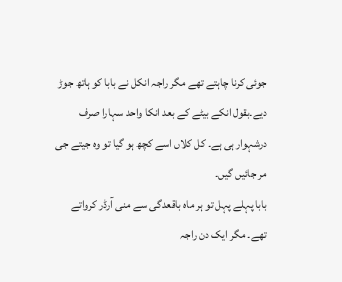جوئی کرنا چاہتے تھے مگر راجہ انکل نے بابا کو ہاتھ جوڑ دیے۔بقول انکے بیٹے کے بعد انکا واحد سہارا صرف درشہوار ہی ہے۔ کل کلاں اسے کچھ ہو گیا تو وہ جیتے جی مر جائیں گیں۔
بابا پہلے پہل تو ہر ماہ باقعدگی سے منی آرڈر کرواتے تھے۔ مگر ایک دن راجہ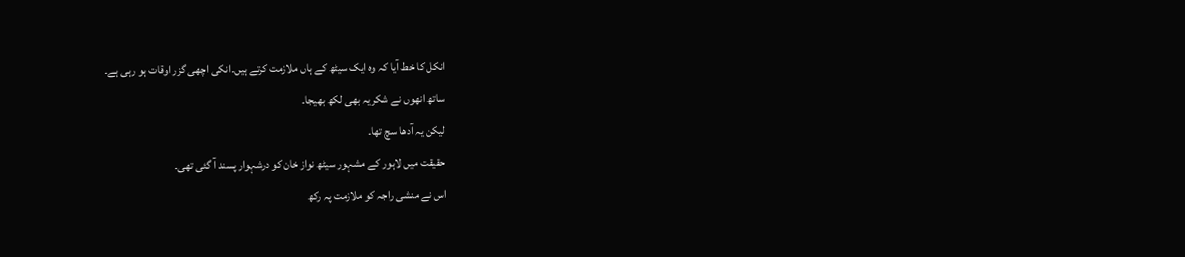انکل کا خط آیا کہ وہ ایک سیٹھ کے ہاں ملازمت کرتے ہیں۔انکی اچھی گزر اوقات ہو رہی ہے۔
ساتھ انھوں نے شکریہ بھی لکھ بھیجا۔
لیکن یہ آدھا سچ تھا۔
حقیقت میں لاہور کے مشہور سیٹھ نواز خان کو درشہوار پسند آ گئی تھی۔
اس نے منشی راجہ کو ملازمت پہ رکھ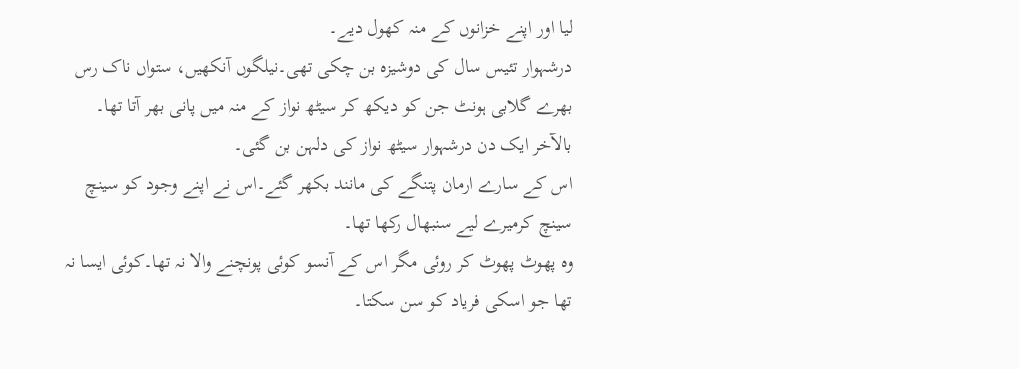لیا اور اپنے خزانوں کے منہ کھول دیے۔
درشہوار تئیس سال کی دوشیزہ بن چکی تھی۔نیلگوں آنکھیں، ستواں ناک رس بھرے گلابی ہونٹ جن کو دیکھ کر سیٹھ نواز کے منہ میں پانی بھر آتا تھا۔
بالآخر ایک دن درشہوار سیٹھ نواز کی دلہن بن گئی۔
اس کے سارے ارمان پتنگے کی مانند بکھر گئے۔اس نے اپنے وجود کو سینچ سینچ کرمیرے لیے سنبھال رکھا تھا۔
وہ پھوٹ پھوٹ کر روئی مگر اس کے آنسو کوئی پونچنے والا نہ تھا۔کوئی ایسا نہ تھا جو اسکی فریاد کو سن سکتا۔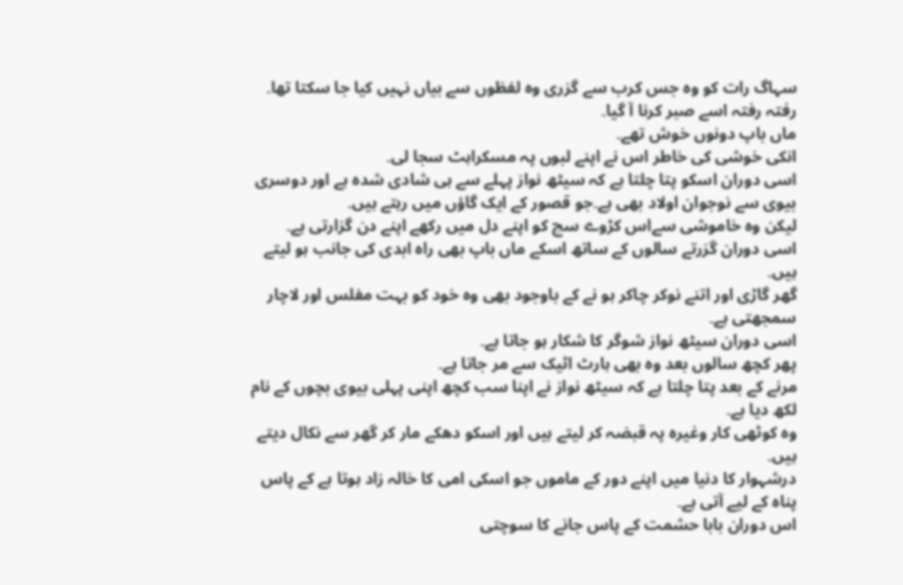سہاگ رات کو وہ جس کرب سے گزری وہ لفظوں سے بیاں نہیں کیا جا سکتا تھا۔
رفتہ رفتہ اسے صبر کرنا آ گیا۔
ماں باپ دونوں خوش تھے۔
انکی خوشی کی خاطر اس نے اپنے لبوں پہ مسکراہٹ سجا لی۔
اسی دوران اسکو پتا چلتا ہے کہ سیٹھ نواز پہلے سے ہی شادی شدہ ہے اور دوسری بیوی سے نوجوان اولاد بھی ہے۔جو قصور کے ایک گاؤں میں رہتے ہیں۔
لیکن وہ خاموشی سےاس کڑوے سچ کو اپنے دل میں رکھے اپنے دن گزارتی ہے۔
اسی دوران گزرتے سالوں کے ساتھ اسکے ماں باپ بھی راہ ابدی کی جانب ہو لیتے ہیں۔
گھر گاڑی اور اتنے نوکر چاکر ہو نے کے باوجود بھی وہ خود کو بہت مفلس اور لاچار سمجھتی ہے۔
اسی دوران سیٹھ نواز شوگر کا شکار ہو جاتا ہے۔
پھر کچھ سالوں بعد وہ بھی ہارٹ اٹیک سے مر جاتا ہے۔
مرنے کے بعد پتا چلتا ہے کہ سیٹھ نواز نے اپنا سب کچھ اپنی پہلی بیوی بچوں کے نام لکھ دیا ہے۔
وہ کوٹھی کار وغیرہ پہ قبضہ کر لیتے ہیں اور اسکو دھکے مار کر گھر سے نکال دیتے ہیں۔
درشہوار کا دنیا میں اپنے دور کے ماموں جو اسکی امی کا خالہ زاد ہوتا ہے کے پاس پناہ کے لیے آتی ہے۔
اس دوران بابا حشمت کے پاس جانے کا سوچتی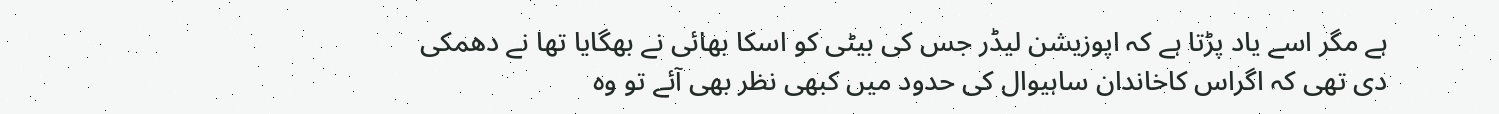ہے مگر اسے یاد پڑتا ہے کہ اپوزیشن لیڈر جس کی بیٹی کو اسکا بھائی نے بھگایا تھا نے دھمکی دی تھی کہ اگراس کاخاندان ساہیوال کی حدود میں کبھی نظر بھی آئے تو وہ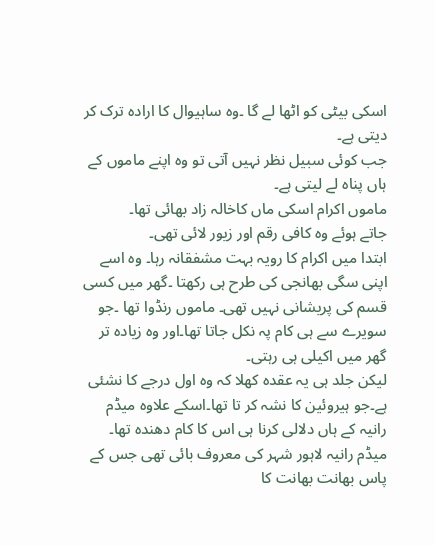اسکی بیٹی کو اٹھا لے گا ۔وہ ساہیوال کا ارادہ ترک کر دیتی ہے۔
جب کوئی سبیل نظر نہیں آتی تو وہ اپنے ماموں کے ہاں پناہ لے لیتی ہے۔
ماموں اکرام اسکی ماں کاخالہ زاد بھائی تھا۔
جاتے ہوئے وہ کافی رقم اور زیور لائی تھی۔
ابتدا میں اکرام کا رویہ بہت مشفقانہ رہا۔ وہ اسے اپنی سگی بھانجی کی طرح ہی رکھتا ۔گھر میں کسی قسم کی پریشانی نہیں تھی۔ ماموں رنڈوا تھا ۔جو سویرے سے ہی کام پہ نکل جاتا تھا۔اور وہ زیادہ تر گھر میں اکیلی ہی رہتی۔
لیکن جلد ہی یہ عقدہ کھلا کہ وہ اول درجے کا نشئی ہے۔جو ہیروئین کا نشہ کر تا تھا۔اسکے علاوہ میڈم رانیہ کے ہاں دلالی کرنا ہی اس کا کام دھندہ تھا۔
میڈم رانیہ لاہور شہر کی معروف بائی تھی جس کے پاس بھانت بھانت کا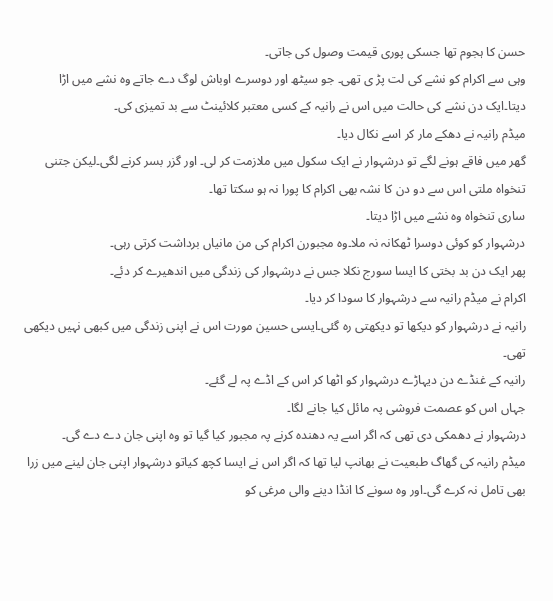حسن کا ہجوم تھا جسکی پوری قیمت وصول کی جاتی۔
وہی سے اکرام کو نشے کی لت پڑ ی تھی۔ جو سیٹھ اور دوسرے اوباش لوگ دے جاتے وہ نشے میں اڑا دیتا۔ایک دن نشے کی حالت میں اس نے رانیہ کے کسی معتبر کلائینٹ سے بد تمیزی کی۔
میڈم رانیہ نے دھکے مار کر اسے نکال دیا۔
گھر میں فاقے ہونے لگے تو درشہوار نے ایک سکول میں ملازمت کر لی۔ اور گزر بسر کرنے لگی۔لیکن جتنی تنخواہ ملتی اس سے دو دن کا نشہ بھی اکرام کا پورا نہ ہو سکتا تھا۔
ساری تنخواہ وہ نشے میں اڑا دیتا۔
درشہوار کو کوئی دوسرا ٹھکانہ نہ ملا۔وہ مجبورن اکرام کی من مانیاں برداشت کرتی رہی۔
پھر ایک دن بد بختی کا ایسا سورج نکلا جس نے درشہوار کی زندگی میں اندھیرے کر دئے۔
اکرام نے میڈم رانیہ سے درشہوار کا سودا کر دیا۔
رانیہ نے درشہوار کو دیکھا تو دیکھتی رہ گئی۔ایسی حسین مورت اس نے اپنی زندگی میں کبھی نہیں دیکھی تھی۔
رانیہ کے غنڈے دن دیہاڑے درشہوار کو اٹھا کر اس کے اڈے پہ لے گئے۔
جہاں اس کو عصمت فروشی پہ مائل کیا جانے لگا۔
درشہوار نے دھمکی دی تھی کہ اگر اسے یہ دھندہ کرنے پہ مجبور کیا گیا تو وہ اپنی جان دے دے گی۔
میڈم رانیہ کی گھاگ طبعیت نے بھانپ لیا تھا کہ اگر اس نے ایسا کچھ کیاتو درشہوار اپنی جان لینے میں زرا بھی تامل نہ کرے گی۔اور وہ سونے کا انڈا دینے والی مرغی کو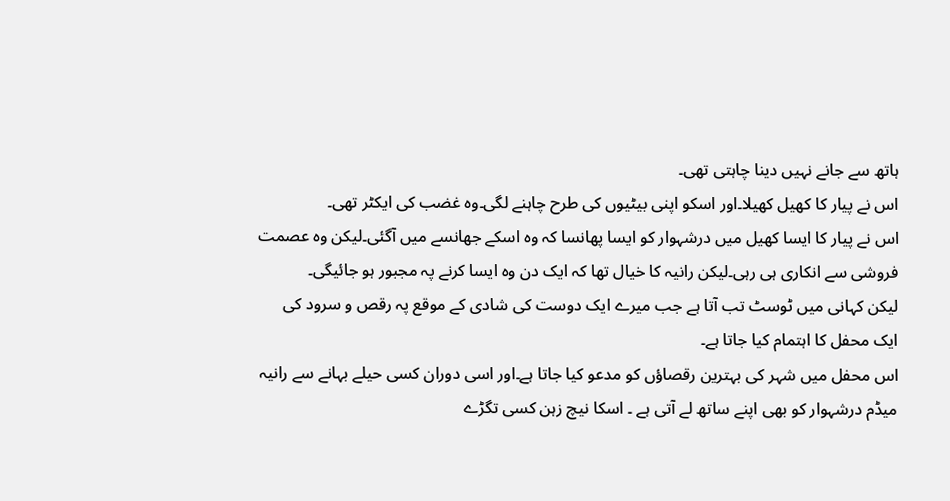ہاتھ سے جانے نہیں دینا چاہتی تھی۔
اس نے پیار کا کھیل کھیلا۔اور اسکو اپنی بیٹیوں کی طرح چاہنے لگی۔وہ غضب کی ایکٹر تھی۔
اس نے پیار کا ایسا کھیل میں درشہوار کو ایسا پھانسا کہ وہ اسکے جھانسے میں آگئی۔لیکن وہ عصمت فروشی سے انکاری ہی رہی۔لیکن رانیہ کا خیال تھا کہ ایک دن وہ ایسا کرنے پہ مجبور ہو جائیگی۔
لیکن کہانی میں ٹوسٹ تب آتا ہے جب میرے ایک دوست کی شادی کے موقع پہ رقص و سرود کی ایک محفل کا اہتمام کیا جاتا ہے۔
اس محفل میں شہر کی بہترین رقصاؤں کو مدعو کیا جاتا ہے۔اور اسی دوران کسی حیلے بہانے سے رانیہ میڈم درشہوار کو بھی اپنے ساتھ لے آتی ہے ۔ اسکا نیچ زہن کسی تگڑے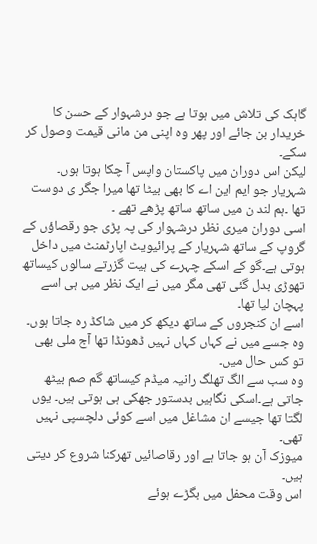گاہک کی تلاش میں ہوتا ہے جو درشہوار کے حسن کا خریدار بن جائے اور پھر وہ اپنی من مانی قیمت وصول کر سکے۔
لیکن اس دوران میں پاکستان واپس آ چکا ہوتا ہوں۔
شہریار جو ایم این اے کا بھی بیٹا تھا میرا جگر ی دوست تھا ۔ہم لند ن میں ساتھ ساتھ پڑھے تھے ۔
اسی دوران میری نظر درشہوار کی پہ پڑی جو رقصاؤں کے گروپ کے ساتھ شہریار کے پرائیویٹ اپارٹمنٹ میں داخل ہوتی ہے۔گو کے اسکے چہرے کی ہیت گزرتے سالوں کیساتھ تھوڑی بدل گئی تھی مگر میں نے ایک نظر میں ہی اسے پہچان لیا تھا۔
اسے ان کنجروں کے ساتھ دیکھ کر میں شاکڈ رہ جاتا ہوں۔
وہ جسے میں نے کہاں کہاں نہیں ڈھونڈا تھا آج ملی بھی تو کس حال میں۔
وہ سب سے الگ تھلگ رانیہ میڈم کیساتھ گم صم بیٹھ جاتی ہے۔اسکی نگاہیں بدستور جھکی ہی ہوتی ہیں۔ یوں لگتا تھا جیسے ان مشاغل میں اسے کوئی دلچسپی نہیں تھی۔
میوزک آن ہو جاتا ہے اور رقاصائیں تھرکنا شروع کر دیتی ہیں۔
اس وقت محفل میں بگڑے ہوئے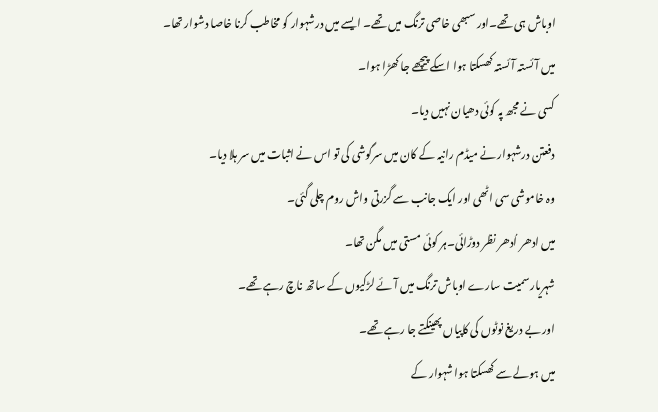اوباش ہی تھے۔اور سبھی خاصی ترنگ میں تھے۔ ایسے میں درشہوار کو مخاطب کرنا خاصا دشوار تھا۔
میں آئستہ آئستہ کھسکتا ہوا اسکے پیچھے جا کھڑا ہوا۔
کسی نے مجھ پہ کوئی دھیان نہیں دیا۔
دفعتن درشہوار نے میڈم رانیہ کے کان میں سرگوشی کی تو اس نے اثبات میں سر ہلا دیا۔
وہ خاموشی سی اٹھی اور ایک جانب سے گزرتی واش روم چلی گئی۔
میں ادھر اُدھر نظر دوڑائی۔ہر کوئی مستی میں مگن تھا۔
شہریار سمیت سارے اوباش ترنگ میں آئے لڑکیوں کے ساتھ ناچ رہے تھے۔
اور بے دریغ نوٹوں کی کاپیاں پھینکتے جا رہے تھے۔
میں ہولے سے کھسکتا ہوا شہوار کے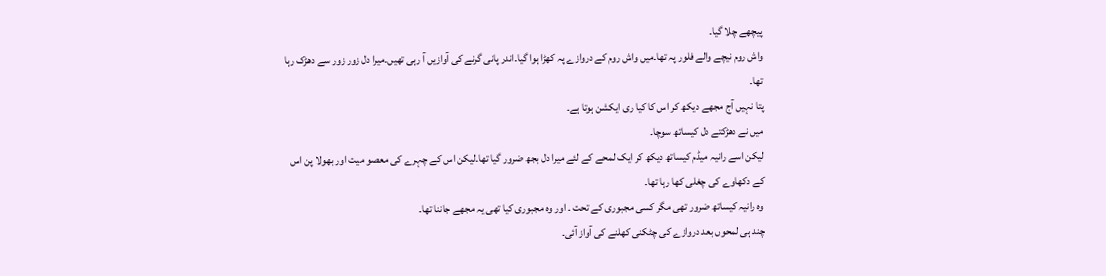پیچھے چلا گیا۔
واش روم نیچے والے فلور پہ تھا۔میں واش روم کے دروازے پہ کھڑا ہوا گیا۔اندر پانی گرنے کی آوازیں آ رہی تھیں۔میرا دل زور زور سے دھڑک رہا تھا۔
پتا نہیں آج مجھے دیکھ کر اس کا کیا ری ایکشن ہوتا ہے۔
میں نے دھڑکتے دل کیساتھ سوچا۔
لیکن اسے رانیہ میڈم کیساتھ دیکھ کر ایک لمحے کے لئے میرا دل بجھ ضرور گیا تھا۔لیکن اس کے چہرے کی معصو میت اور بھولا پن اس کے دکھاوے کی چغلی کھا رہا تھا۔
وہ رانیہ کیساتھ ضرور تھی مگر کسی مجبوری کے تحت ۔ اور وہ مجبوری کیا تھی یہ مجھے جاننا تھا۔
چند ہی لمحوں بعد دروازے کی چٹکنی کھلنے کی آواز آئی۔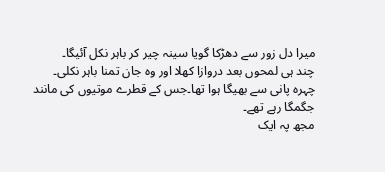میرا دل زور سے دھڑکا گویا سینہ چیر کر باہر نکل آئیگا۔
چند ہی لمحوں بعد دروازا کھلا اور وہ جان تمنا باہر نکلی۔
چہرہ پانی سے بھیگا ہوا تھا۔جس کے قطرے موتیوں کی مانند جگمگا رہے تھے۔
مجھ پہ ایک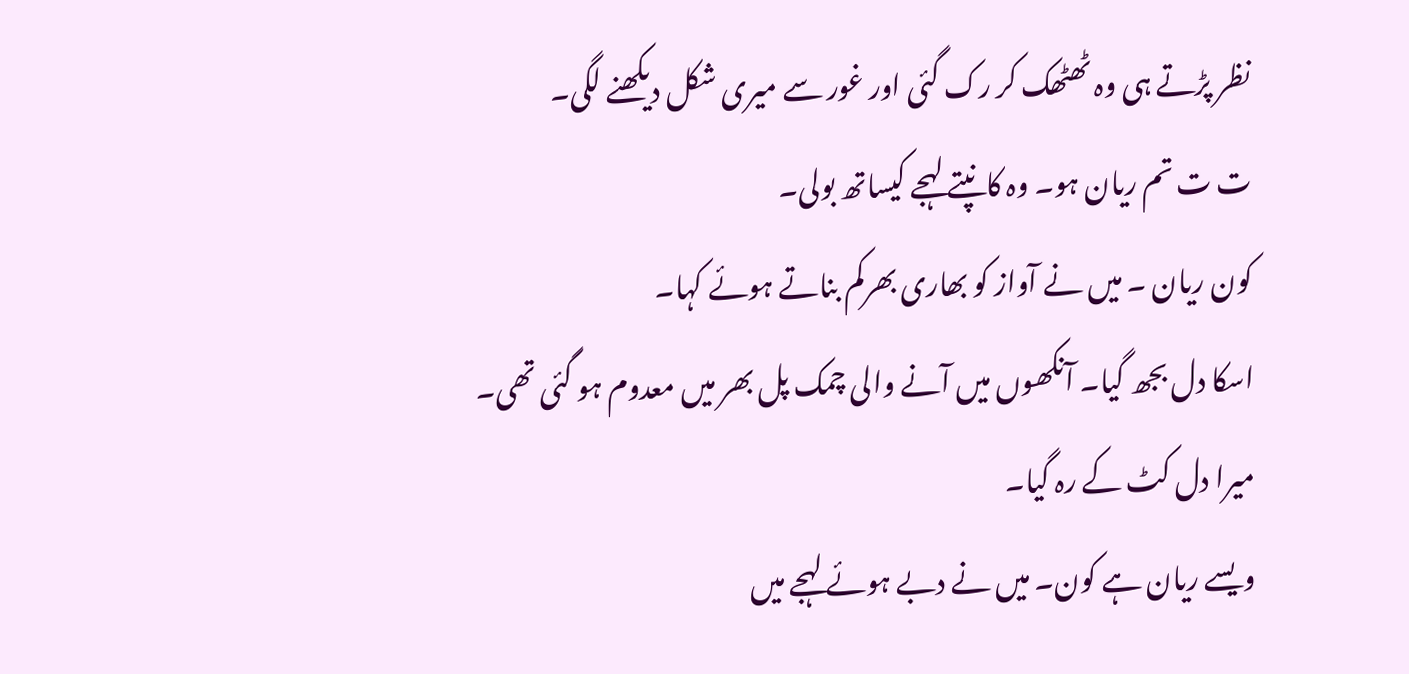نظر پڑتے ہی وہ ٹھٹھک کر رک گئی اور غور سے میری شکل دیکھنے لگی۔
ت ت تم ریان ہو۔ وہ کانپتے لہجے کیساتھ بولی۔
کون ریان ۔ میں نے آواز کو بھاری بھرکم بناتے ہوئے کہا۔
اسکا دل بجھ گیا۔ آنکھوں میں آنے والی چمک پل بھر میں معدوم ہو گئی تھی۔
میرا دل کٹ کے رہ گیا۔
ویسے ریان ہے کون۔ میں نے دبے ہوئے لہجے میں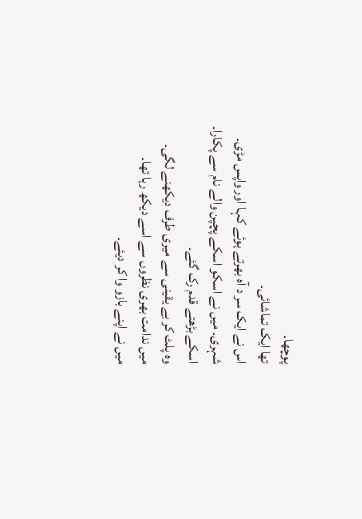پوچھا۔
تھا ایک تماشائی۔
اس نے ایک سر د آہ بھرتے ہوئے کہا اور واپس مڑی۔
شہری۔ میں نے اسکو اسکے پچپن والے نام سے پکارا۔
اسکے بڑھتے قدم رک گئے۔
وہ پلٹ کر بے یقینی سے میری طرف دیکھنے لگی۔
میں ندامت بھری نظروں سے اسے دیکھ رہا تھا۔
میں نے اپنے بازو وا کر دیئے۔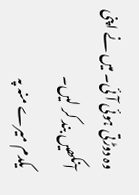وہ دوڑتی ہوئی آئی۔ میں نے اپنی آنکھیں بند کر لیں۔
یکدم میرے منہ پہ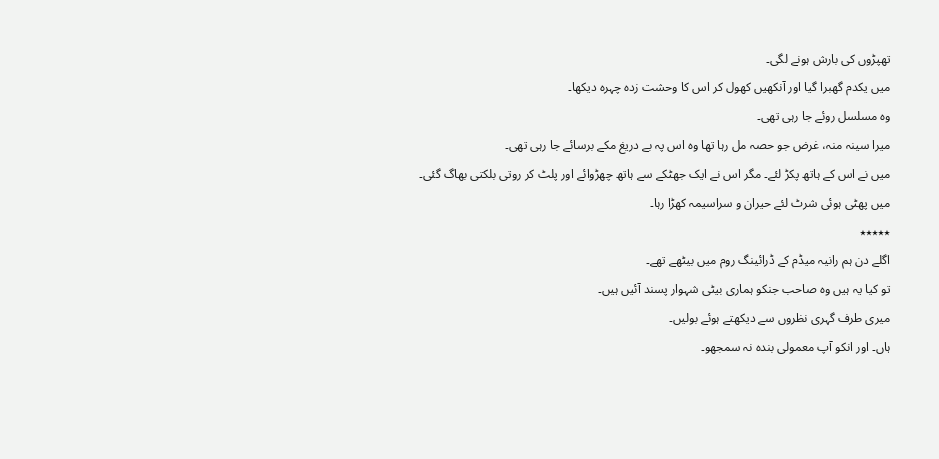تھپڑوں کی بارش ہونے لگی۔
میں یکدم گھبرا گیا اور آنکھیں کھول کر اس کا وحشت زدہ چہرہ دیکھا۔
وہ مسلسل روئے جا رہی تھی۔
میرا سینہ منہ، غرض جو حصہ مل رہا تھا وہ اس پہ بے دریغ مکے برسائے جا رہی تھی۔
میں نے اس کے ہاتھ پکڑ لئے۔ مگر اس نے ایک جھٹکے سے ہاتھ چھڑوائے اور پلٹ کر روتی بلکتی بھاگ گئی۔
میں پھٹی ہوئی شرٹ لئے حیران و سراسیمہ کھڑا رہا۔
٭٭٭٭٭
اگلے دن ہم رانیہ میڈم کے ڈرائینگ روم میں بیٹھے تھے۔
تو کیا یہ ہیں وہ صاحب جنکو ہماری بیٹی شہوار پسند آئیں ہیں۔
میری طرف گہری نظروں سے دیکھتے ہوئے بولیں۔
ہاں۔ اور انکو آپ معمولی بندہ نہ سمجھو۔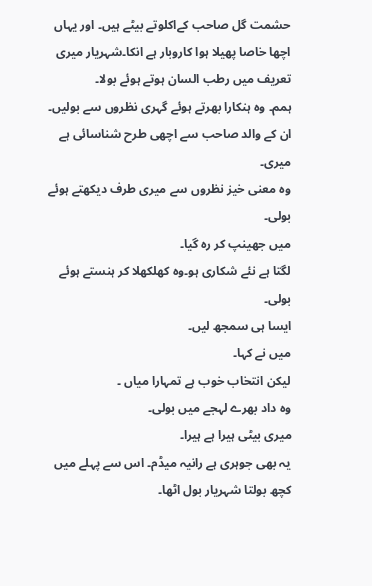حشمت گل صاحب کےاکلوتے بیٹے ہیں۔ اور یہاں اچھا خاصا پھیلا ہوا کاروبار ہے انکا۔شہریار میری تعریف میں رطب السان ہوتے ہوئے بولا۔
ہمم۔ وہ ہنکارا بھرتے ہوئے گہری نظروں سے بولیں۔
ان کے والد صاحب سے اچھی طرح شناسائی ہے میری۔
وہ معنی خیز نظروں سے میری طرف دیکھتے ہوئے بولی۔
میں جھینپ کر رہ گیا۔
لگتا ہے نئے شکاری ہو۔وہ کھلکھلا کر ہنستے ہوئے بولی۔
ایسا ہی سمجھ لیں۔
میں نے کہا۔
لیکن انتخاب خوب ہے تمہارا میاں ۔
وہ داد بھرے لہجے میں بولی۔
میری بیٹی ہیرا ہے ہیرا۔
یہ بھی جوہری ہے رانیہ میڈم۔ اس سے پہلے میں کچھ بولتا شہریار بول اٹھا۔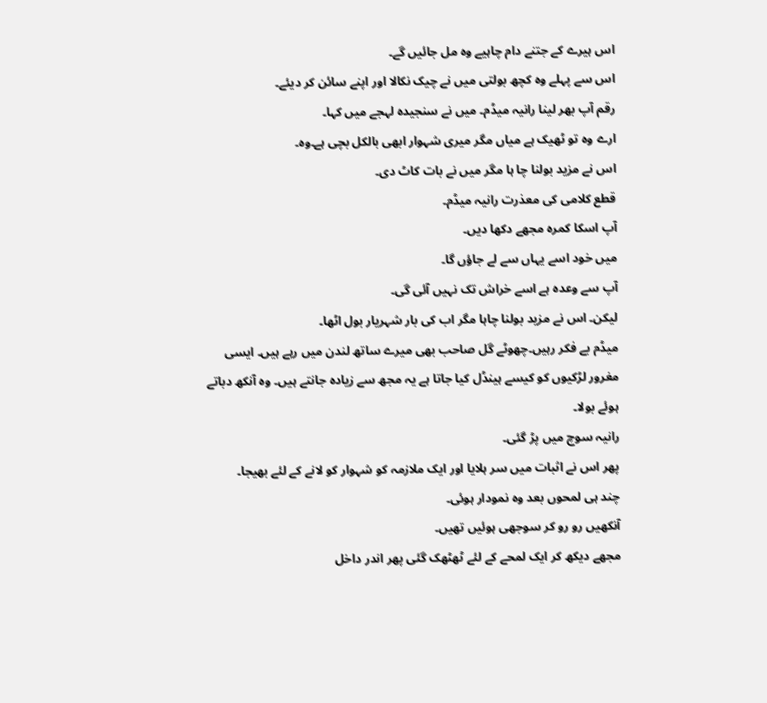اس ہیرے کے جتنے دام چاہیے وہ مل جائیں گے۔
اس سے پہلے وہ کچھ بولتی میں نے چیک نکالا اور اپنے سائن کر دیئے۔
رقم آپ بھر لینا رانیہ میڈم۔ میں نے سنجیدہ لہجے میں کہا۔
ارے وہ تو ٹھیک ہے میاں مگر میری شہوار ابھی بالکل بچی ہے۔وہ۔
اس نے مزید بولنا چا ہا مگر میں نے بات کاٹ دی۔
قطع کلامی کی معذرت رانیہ میڈم۔
آپ اسکا کمرہ مجھے دکھا دیں۔
میں خود اسے یہاں سے لے جاؤں گا۔
آپ سے وعدہ ہے اسے خراش تک نہیں آئی گی۔
لیکن۔ اس نے مزید بولنا چاہا مگر اب کی بار شہریار بول اٹھا۔
میڈم بے فکر رہیں۔چھوٹے گل صاحب بھی میرے ساتھ لندن میں رہے ہیں۔ ایسی مغرور لڑکیوں کو کیسے ہینڈل کیا جاتا ہے یہ مجھ سے زیادہ جانتے ہیں۔ وہ آنکھ دباتے ہوئے بولا۔
رانیہ سوچ میں پڑ گئی۔
پھر اس نے اثبات میں سر ہلایا اور ایک ملازمہ کو شہوار کو لانے کے لئے بھیجا۔
چند ہی لمحوں بعد وہ نمودار ہوئی۔
آنکھیں رو رو کر سوجھی ہوئیں تھیں۔
مجھے دیکھ کر ایک لمحے کے لئے ٹھٹھک گئی پھر اندر داخل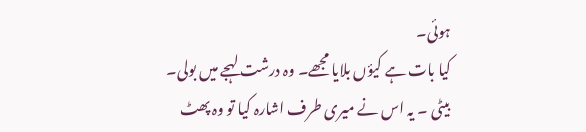ہوئی۔
کیا بات ہے کیؤں بلایا مجھے۔ وہ درشت لہجے میں بولی۔
بیٹی ۔ یہ اس نے میری طرف اشارہ کیا تو وہ پھٹ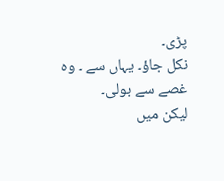پڑی۔
نکل جاؤ۔ یہاں سے ۔ وہ غصے سے بولی۔
لیکن میں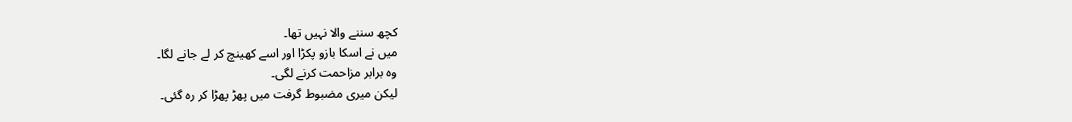کچھ سننے والا نہیں تھا۔
میں نے اسکا بازو پکڑا اور اسے کھینچ کر لے جانے لگا۔
وہ برابر مزاحمت کرنے لگی۔
لیکن میری مضبوط گرفت میں پھڑ پھڑا کر رہ گئی۔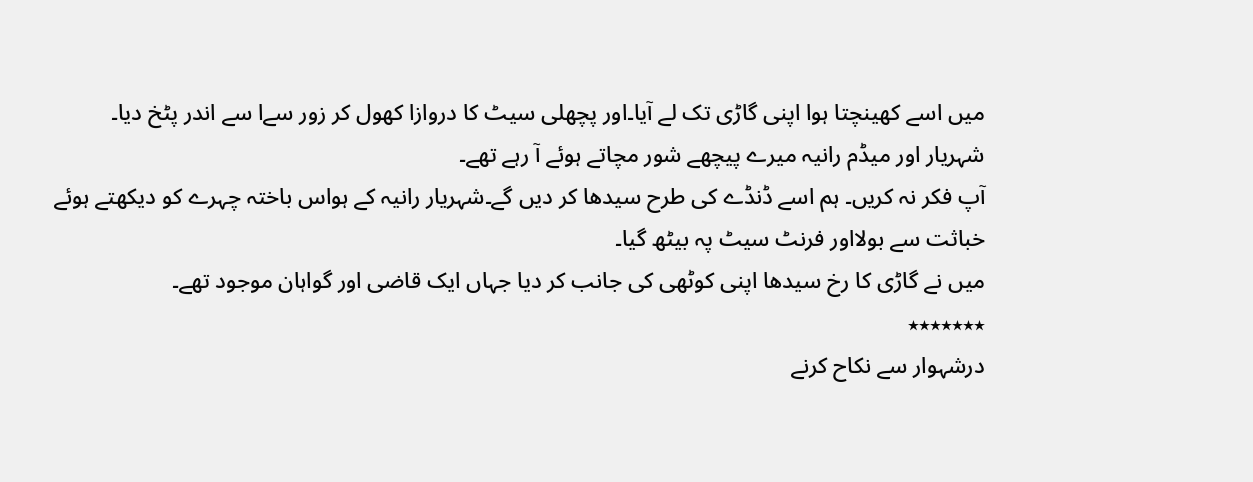میں اسے کھینچتا ہوا اپنی گاڑی تک لے آیا۔اور پچھلی سیٹ کا دروازا کھول کر زور سےا سے اندر پٹخ دیا۔
شہریار اور میڈم رانیہ میرے پیچھے شور مچاتے ہوئے آ رہے تھے۔
آپ فکر نہ کریں۔ ہم اسے ڈنڈے کی طرح سیدھا کر دیں گے۔شہریار رانیہ کے ہواس باختہ چہرے کو دیکھتے ہوئے
خباثت سے بولااور فرنٹ سیٹ پہ بیٹھ گیا۔
میں نے گاڑی کا رخ سیدھا اپنی کوٹھی کی جانب کر دیا جہاں ایک قاضی اور گواہان موجود تھے۔
٭٭٭٭٭٭٭
درشہوار سے نکاح کرنے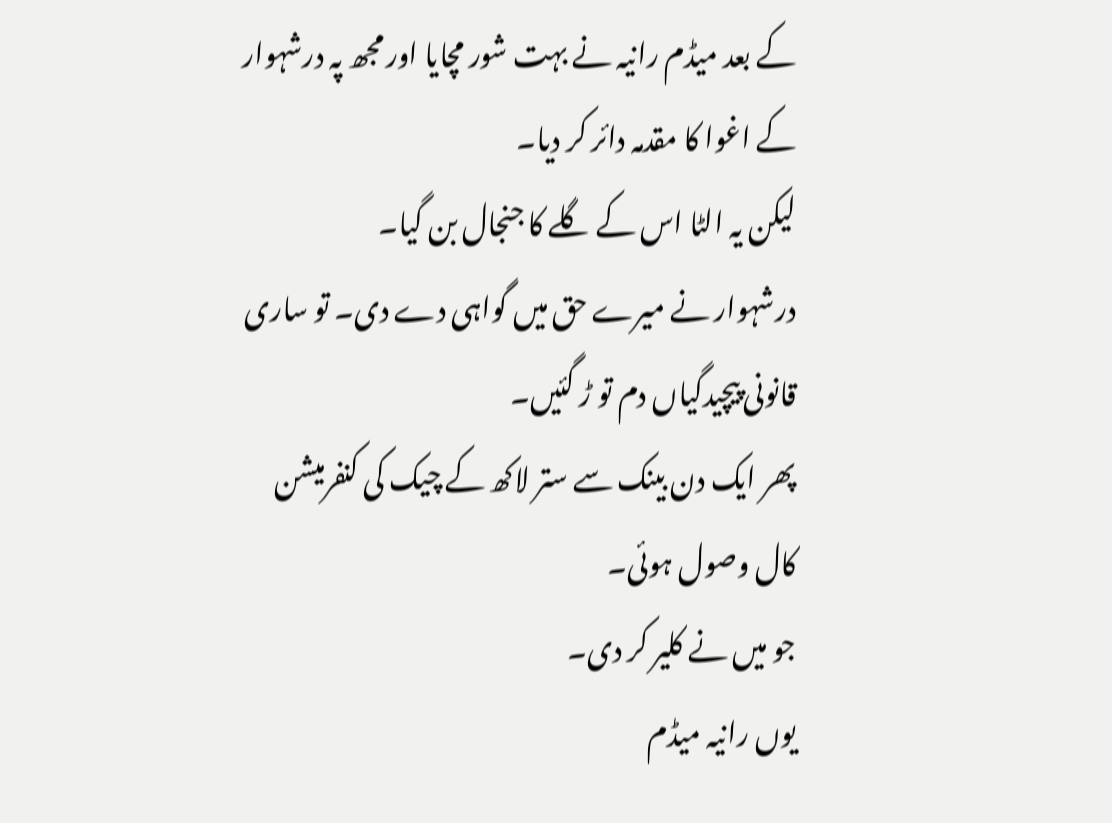کے بعد میڈم رانیہ نے بہت شور مچایا اور مجھ پہ درشہوار کے اغوا کا مقدمہ دائر کر دیا۔
لیکن یہ الٹا اس کے گلے کا جنجال بن گیا۔
درشہوار نے میرے حق میں گواہی دے دی۔ تو ساری قانونی پیچیدگیاں دم تو ڑ گئیں۔
پھر ایک دن بینک سے ستر لاکھ کے چیک کی کنفرمیشن کال وصول ہوئی۔
جو میں نے کلیر کر دی۔
یوں رانیہ میڈم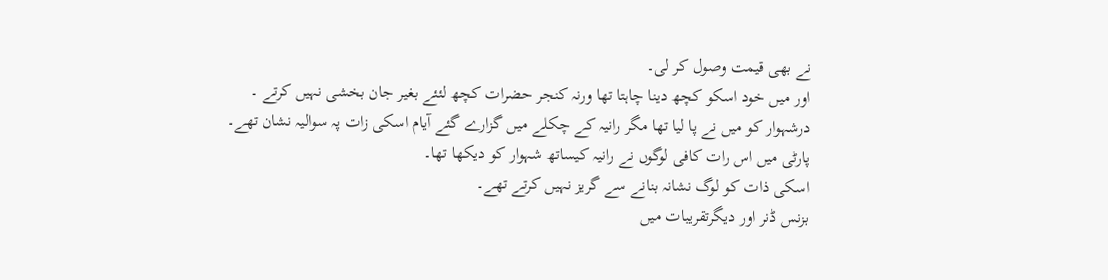نے بھی قیمت وصول کر لی۔
اور میں خود اسکو کچھ دینا چاہتا تھا ورنہ کنجر حضرات کچھ لئئے بغیر جان بخشی نہیں کرتے ۔
درشہوار کو میں نے پا لیا تھا مگر رانیہ کے چکلے میں گزارے گئے آیام اسکی زات پہ سوالیہ نشان تھے۔
پارٹی میں اس رات کافی لوگوں نے رانیہ کیساتھ شہوار کو دیکھا تھا۔
اسکی ذات کو لوگ نشانہ بنانے سے گریز نہیں کرتے تھے۔
بزنس ڈنر اور دیگرتقریبات میں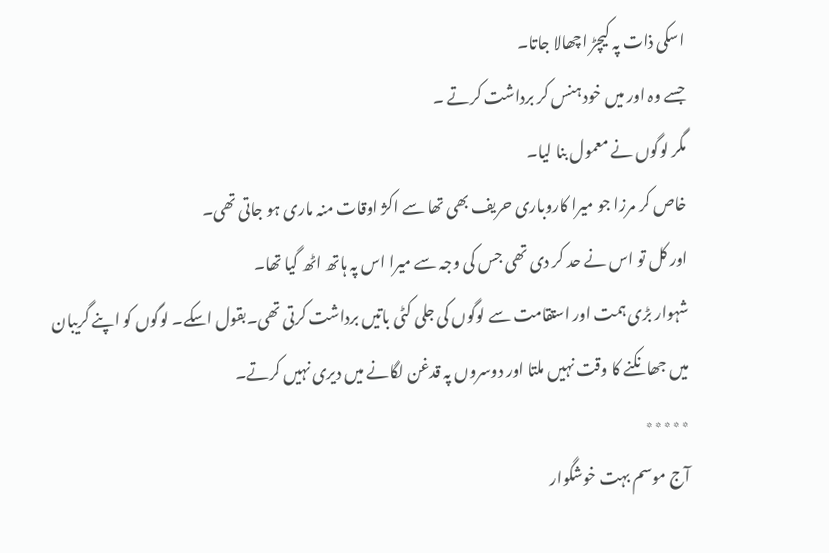اسکی ذات پہ کیچڑ اچھالا جاتا۔
جسے وہ اور میں خود ہنس کر برداشت کرتے ۔
مگر لوگوں نے معمول بنا لیا۔
خاص کر مرزا جو میرا کاروباری حریف بھی تھا سے اکژ اوقات منہ ماری ہو جاتی تھی۔
اور کل تو اس نے حد کر دی تھی جس کی وجہ سے میرا اس پہ ہاتھ اٹھ گیا تھا۔
شہوار بڑی ہمت اور استقامت سے لوگوں کی جلی کٹی باتیں برداشت کرتی تھی۔بقول اسکے۔ لوگوں کو اپنے گریبان میں جھانکنے کا وقت نہیں ملتا اور دوسروں پہ قدغن لگانے میں دیری نہیں کرتے۔
٭٭٭٭٭
آج موسم بہت خوشگوار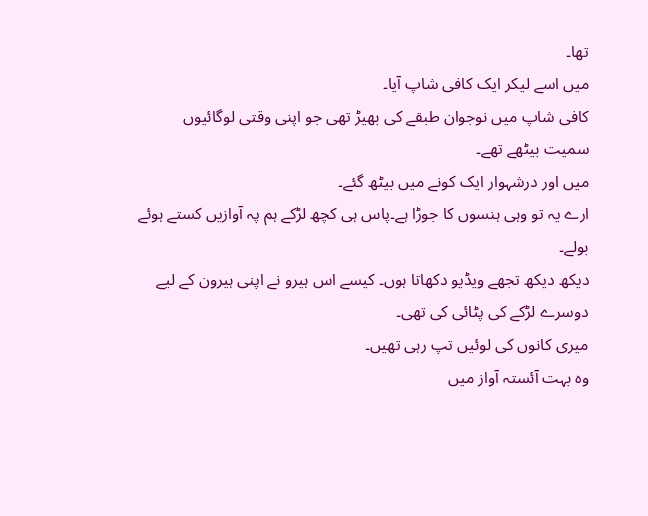تھا۔
میں اسے لیکر ایک کافی شاپ آیا۔
کافی شاپ میں نوجوان طبقے کی بھیڑ تھی جو اپنی وقتی لوگائیوں سمیت بیٹھے تھے۔
میں اور درشہوار ایک کونے میں بیٹھ گئے۔
ارے یہ تو وہی ہنسوں کا جوڑا ہے۔پاس ہی کچھ لڑکے ہم پہ آوازیں کستے ہوئے بولے۔
دیکھ دیکھ تجھے ویڈیو دکھاتا ہوں۔ کیسے اس ہیرو نے اپنی ہیرون کے لیے دوسرے لڑکے کی پٹائی کی تھی۔
میری کانوں کی لوئیں تپ رہی تھیں۔
وہ بہت آئستہ آواز میں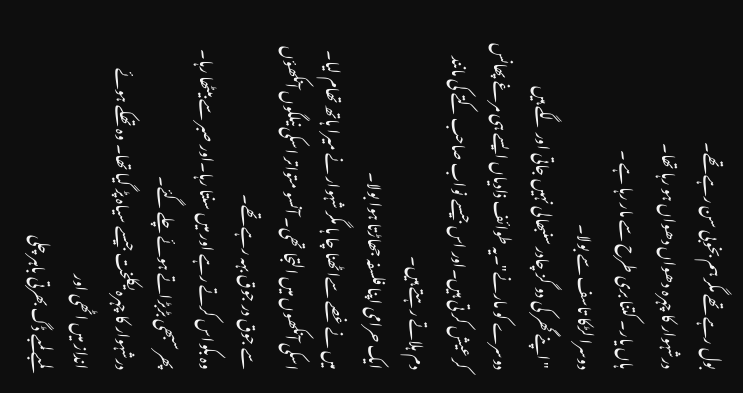بول رہے تھے مگر ہم بخوبی سن رہے تھے۔
درشہوار کا چہرہ دھواں دھواں ہو رہا تھا۔
ہاں یار۔ کتنا بری طرح سے مار رہا ہے ۔
دوسرا لڑکا تاسف سے بولا۔
"اپنے گھر کی دو گز چادر سنبھالی نہیں جاتی اور لگے ہیں دوسرے کو مارنے"۔یہ طوائف ذادیاں ایسے ہی مرغے پھانس کر عیش کر تی ہیں۔اور اس جیسے نواب صاحب کتے کی مانند دم ہلاتے رہتے ہیں۔
ایک حرامی اپنا فلسفہ جھاڑتا ہوا بولا۔
میں نے غصے سےاٹھنا چا ہا مگر شہوار نے میرا ہاتھ تھام لیا۔
اسکی آنکھوں میں التجا تھی۔ آنسو متواتر اسکی نیلگوں آنکھؤں سے جوق در جوق بہہ رہے تھے۔
وہ بکواس کرتے رہے اور میں سنتا رہا۔اور صبر سے بیٹھا رہا۔
پھر سبھی بڑبڑاتے ہوئے چلے گئے۔
درشہوار کا چہرہ یکلخت جیسے سیاہ پڑ گیا تھا۔ وہ تھکے ہوئے انداز میں اٹھی اور
لمبے لمبے ڈگ بھرتی باہر چلی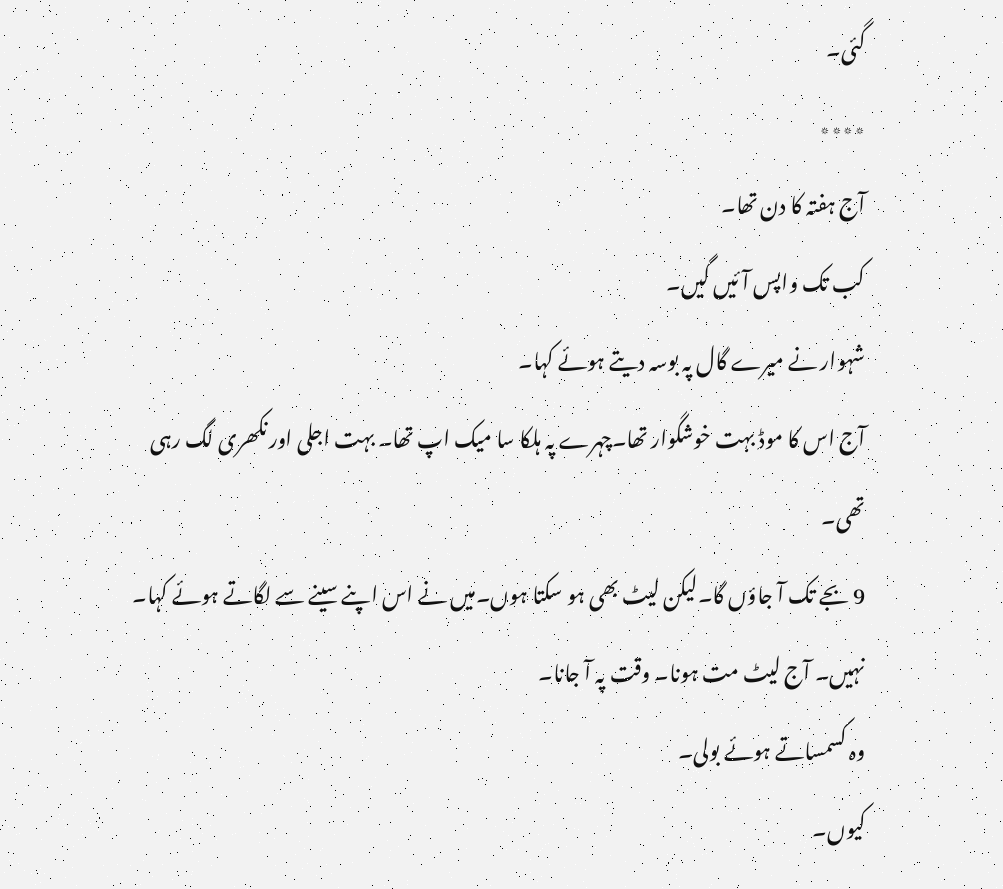گئی۔
٭٭٭٭
آج ہفتہ کا دن تھا۔
کب تک واپس آئیں گیں۔
شہوار نے میرے گال پہ بوسہ دیتے ہوئے کہا۔
آج اس کا موڈ بہت خوشگوار تھا۔چہرے پہ ہلکا سا میک اپ تھا۔ بہت اجلی اور نکھری لگ رہی تھی۔
9 بجے تک آ جاؤں گا۔لیکن لیٹ بھی ہو سکتا ہوں۔میں نے اس اپنے سینے سے لگاتے ہوئے کہا۔
نہیں۔ آج لیٹ مت ہونا۔ وقت پہ آ جانا۔
وہ کسمساتے ہوئے بولی۔
کیوں۔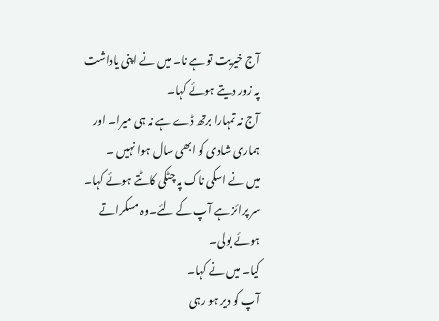آج خیریت تو ہے نا۔ میں نے اپنی یاداشت پہ زور دیتے ہوئے کہا۔
آج نہ تمہارا برتھ ڈے ہے نہ ہی میرا۔ اور ہماری شادی کو ابھی سال ہوا نہیں ۔
میں نے اسکی ناک پہ چٹکی کاٹتے ہوئے کہا۔
سر پرائز ہے آپ کے لئے۔وہ مسکراتے ہوئے بولی۔
کیا۔ میں نے کہا۔
آپ کو دیر ہو رہی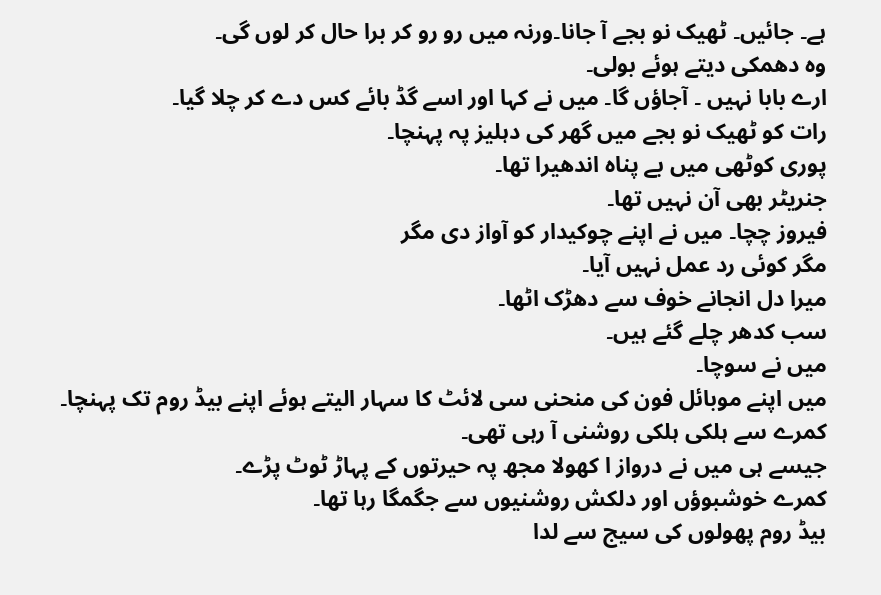ہے۔ جائیں۔ ٹھیک نو بجے آ جانا۔ورنہ میں رو رو کر برا حال کر لوں گی۔
وہ دھمکی دیتے ہوئے بولی۔
ارے بابا نہیں ۔ آجاؤں گا۔ میں نے کہا اور اسے گڈ بائے کس دے کر چلا گیا۔
رات کو ٹھیک نو بجے میں گھر کی دہلیز پہ پہنچا۔
پوری کوٹھی میں بے پناہ اندھیرا تھا۔
جنریٹر بھی آن نہیں تھا۔
فیروز چچا۔ میں نے اپنے چوکیدار کو آواز دی مگر
مگر کوئی رد عمل نہیں آیا۔
میرا دل انجانے خوف سے دھڑک اٹھا۔
سب کدھر چلے گئے ہیں۔
میں نے سوچا۔
میں اپنے موبائل فون کی منحنی سی لائٹ کا سہار الیتے ہوئے اپنے بیڈ روم تک پہنچا۔
کمرے سے ہلکی ہلکی روشنی آ رہی تھی۔
جیسے ہی میں نے درواز ا کھولا مجھ پہ حیرتوں کے پہاڑ ٹوٹ پڑے۔
کمرے خوشبوؤں اور دلکش روشنیوں سے جگمگا رہا تھا۔
بیڈ روم پھولوں کی سیج سے لدا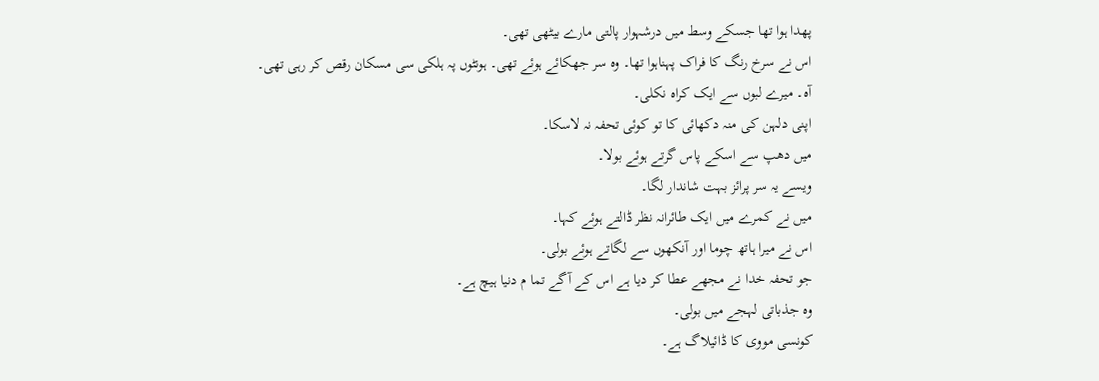پھدا ہوا تھا جسکے وسط میں درشہوار پالتی مارے بیٹھی تھی۔
اس نے سرخ رنگ کا فراک پہناہوا تھا۔ وہ سر جھکائے ہوئے تھی۔ ہونٹوں پہ ہلکی سی مسکان رقص کر رہی تھی۔
آہ۔ میرے لبوں سے ایک کراہ نکلی۔
اپنی دلہن کی منہ دکھائی کا تو کوئی تحفہ نہ لاسکا۔
میں دھپ سے اسکے پاس گرتے ہوئے بولا۔
ویسے یہ سر پرائز بہت شاندار لگا۔
میں نے کمرے میں ایک طائرانہ نظر ڈالتے ہوئے کہا۔
اس نے میرا ہاتھ چوما اور آنکھوں سے لگاتے ہوئے بولی۔
جو تحفہ خدا نے مجھے عطا کر دیا ہے اس کے آگے تما م دنیا ہیچ ہے۔
وہ جذباتی لہجے میں بولی۔
کونسی مووی کا ڈائیلاگ ہے۔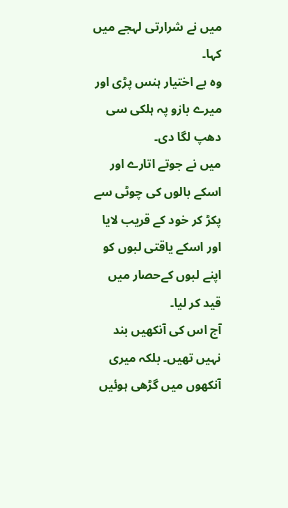میں نے شرارتی لہجے میں کہا۔
وہ بے اختیار ہنس پڑی اور میرے بازو پہ ہلکی سی دھپ لگا دی۔
میں نے جوتے اتارے اور اسکے بالوں کی چوٹی سے پکڑ کر خود کے قریب لایا اور اسکے یاقتی لبوں کو اپنے لبوں کےحصار میں قید کر لیا۔
آج اس کی آنکھیں بند نہیں تھیں۔ بلکہ میری آنکھوں میں گڑھی ہوئیں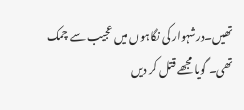تھیں۔درشہوار کی نگاہوں میں عجیب سے چمک تھی۔ گویا مجھے قتل کر دیں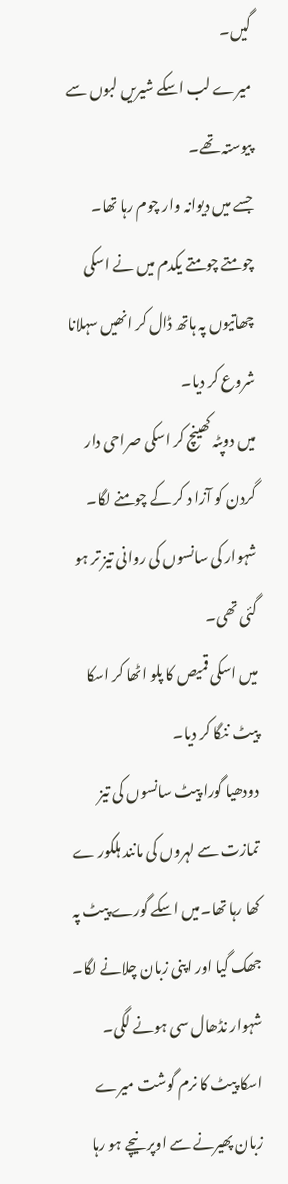گیں۔
میرے لب اسکے شیریں لبوں سے پیوستہ تھے۔
جسے میں دیوانہ وار چوم رہا تھا۔
چومتے چومتے یکدم میں نے اسکی چھاتیوں پہ ہاتھ ڈال کر انھیں سہلانا شروع کر دیا۔
میں دوپٹہ کھینچ کر اسکی صراحی دار گردن کو آزا د کر کے چومنے لگا۔
شہوار کی سانسوں کی روانی تیز تر ہو گئی تھی۔
میں اسکی قمیص کا پلو اٹھا کر اسکا پیٹ ننگا کر دیا۔
دودھیا گورا پیٹ سانسوں کی تیز تمازت سے لہروں کی مانند ہلکور ے کھا رہا تھا۔میں اسکے گورے پیٹ پہ جھک گیا اور اپنی زبان چلانے لگا۔
شہوار نڈھال سی ہونے لگی۔
اسکا پیٹ کا نرم گوشت میرے زبان پھیرنے سے اوپر نیچے ہو رہا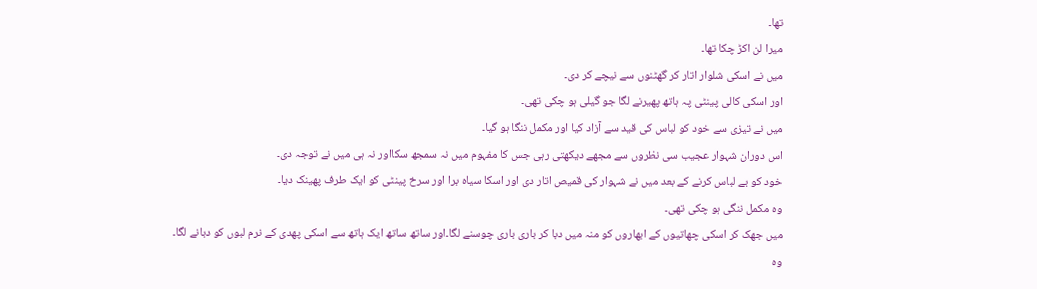تھا۔
میرا لن اکڑ چکا تھا۔
میں نے اسکی شلوار اتار کر گھٹنوں سے نیچے کر دی۔
اور اسکی کالی پینٹی پہ ہاتھ پھیرنے لگا جو گیلی ہو چکی تھی۔
میں نے تیزی سے خود کو لباس کی قید سے آزاد کیا اور مکمل ننگا ہو گیا۔
اس دوران شہوار عجیب سی نظروں سے مجھے دیکھتی رہی جس کا مفہوم میں نہ سمجھ سکااور نہ ہی میں نے توجہ دی۔
خود کو بے لباس کرنے کے بعد میں نے شہوار کی قمیص اتار دی اور اسکا سیاہ برا اور سرخ پینٹی کو ایک طرف پھینک دیا۔
وہ مکمل ننگی ہو چکی تھی۔
میں جھک کر اسکی چھاتیوں کے ابھاروں کو منہ میں دبا کر باری باری چوسنے لگا۔اور ساتھ ساتھ ایک ہاتھ سے اسکی پھدی کے نرم لبوں کو دبانے لگا۔
وہ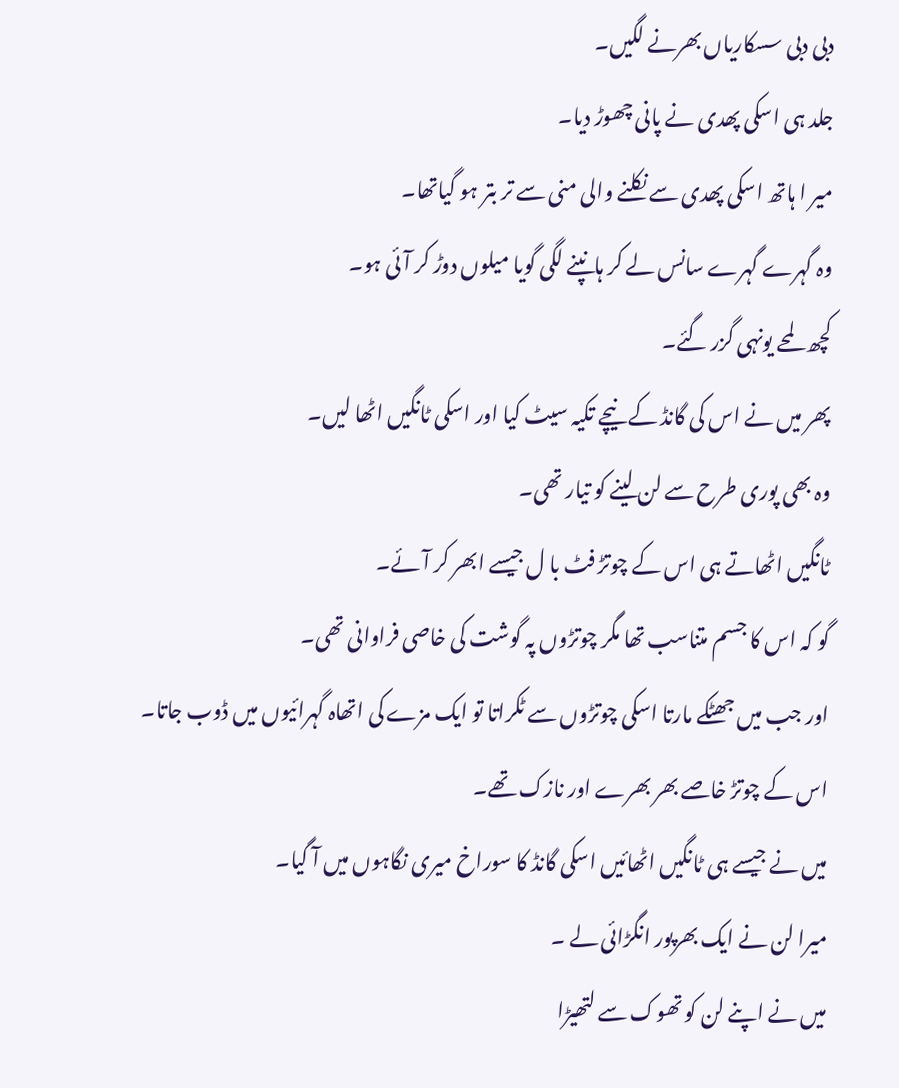دبی دبی سسکاریاں بھرنے لگیں۔
جلد ہی اسکی پھدی نے پانی چھوڑ دیا۔
میر ا ہاتھ اسکی پھدی سے نکلنے والی منی سے تر بتر ہو گیاتھا۔
وہ گہرے گہرے سانس لے کر ہانپنے لگی گویا میلوں دوڑ کر آئی ہو۔
کچھ لمحے یونہی گزر گئے۔
پھر میں نے اس کی گانڈ کے نیچے تکیہ سیٹ کیا اور اسکی ٹانگیں اٹھا لیں۔
وہ بھی پوری طرح سے لن لینے کو تیار تھی۔
ٹانگیں اٹھاتے ہی اس کے چوتڑ فٹ با ل جیسے ابھر کر آئے۔
گو کہ اس کا جسم متناسب تھا مگر چوتڑوں پہ گوشت کی خاصی فراوانی تھی۔
اور جب میں جھٹکے مارتا اسکی چوتڑوں سے ٹکراتا تو ایک مزے کی اتھاہ گہرائیوں میں ڈوب جاتا۔
اس کے چوتڑ خاصے بھر بھرے اور نازک تھے۔
میں نے جیسے ہی ٹانگیں اٹھائیں اسکی گانڈ کا سوراخ میری نگاہوں میں آ گیا۔
میرا لن نے ایک بھرپور انگڑائی لے ۔
میں نے اپنے لن کو تھوک سے لتھیڑا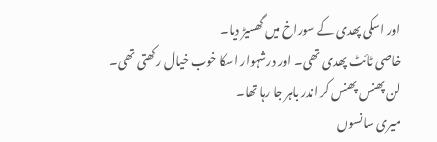اور اسکی پھدی کے سوراخ میں گھسیڑ دیا۔
خاصی ٹائٹ پھدی تھی۔ اور درشہوار اسکا خوب خیال رکھتی تھی۔
لن پھنس پھنس کر اندر باہر جا رہا تھا۔
میری سانسوں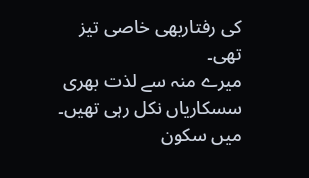کی رفتاربھی خاصی تیز تھی۔
میرے منہ سے لذت بھری سسکاریاں نکل رہی تھیں۔
میں سکون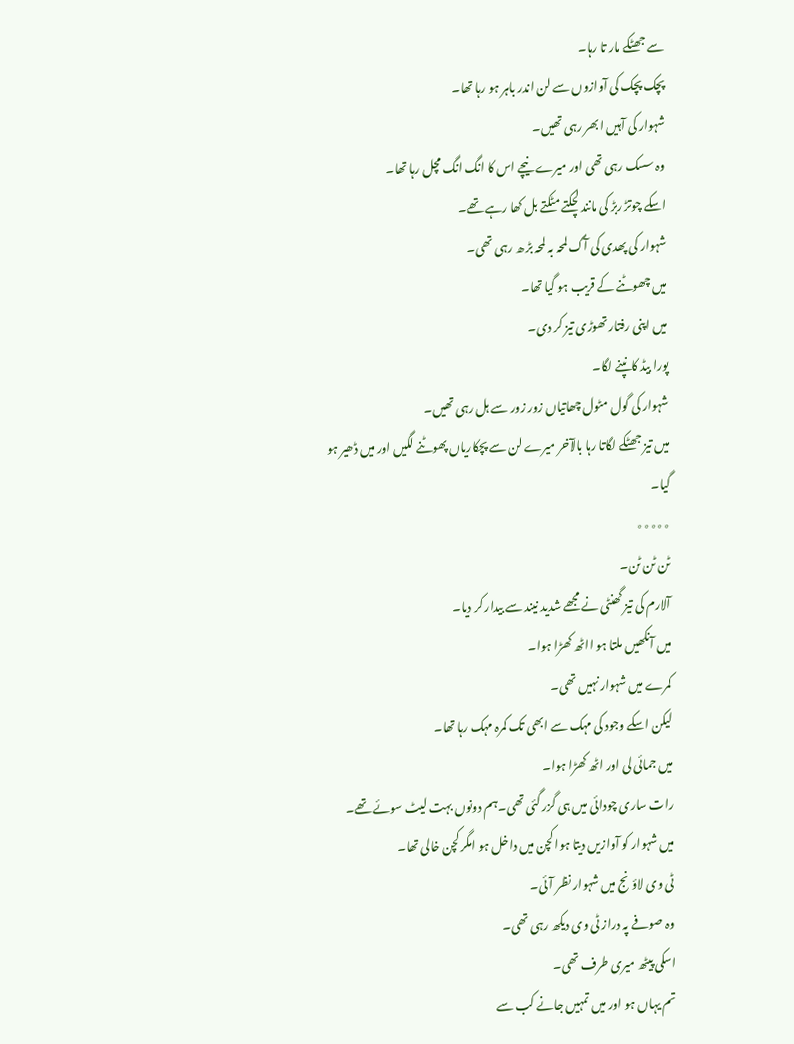سے جھٹکے مار تا رہا۔
پچک پچک کی آوازوں سے لن اندر باہر ہو رہا تھا۔
شہوار کی آہیں ابھر رہی تھیں۔
وہ سسک رہی تھی اور میرے نیچے اس کا انگ انگ مچل رہا تھا۔
اسکے چوتڑ ربڑ کی مانند لچکتے مٹکتے بل کھا رہے تھے۔
شہوار کی پھدی کی آگ لمحہ بہ لمحہ بڑ ھ رہی تھی۔
میں چھوٹنے کے قریب ہو گیا تھا۔
میں اپنی رفتار تھوڑی تیز کر دی۔
پورا بیڈ کانپنے لگا۔
شہوار کی گول مٹول چھاتیاں زور زور سے ہل رہی تھیں۔
میں تیز جھٹکے لگاتا رہا بالآخر میرے لن سے پچکاریاں پھوٹنے لگیں اور میں ڈھیر ہو گیا۔
٭٭٭٭٭
ٹن ٹن ٹن۔
آلارم کی تیز گھنٹی نے مجھے شدید نیند سے بیدار کر دیا۔
میں آنکھیں ملتا ہو ااٹھ کھڑا ہوا۔
کمرے میں شہوار نہیں تھی۔
لیکن اسکے وجود کی مہک سے ابھی تک کمرہ مہک رہا تھا۔
میں جمائی لی اور اٹھ کھڑا ہوا۔
رات ساری چودائی میں ہی گزر گئی تھی۔ہم دونوں بہت لیٹ سوئے تھے۔
میں شہوار کو آوازیں دیتا ہوا کچن میں داخل ہو امگر کچن خالی تھا۔
ٹی وی لاؤنج میں شہوار نظر آئی۔
وہ صوفے پہ دراز ٹی وی دیکھ رہی تھی۔
اسکی پیٹھ میری طرف تھی۔
تم یہاں ہو اور میں تمہیں جانے کب سے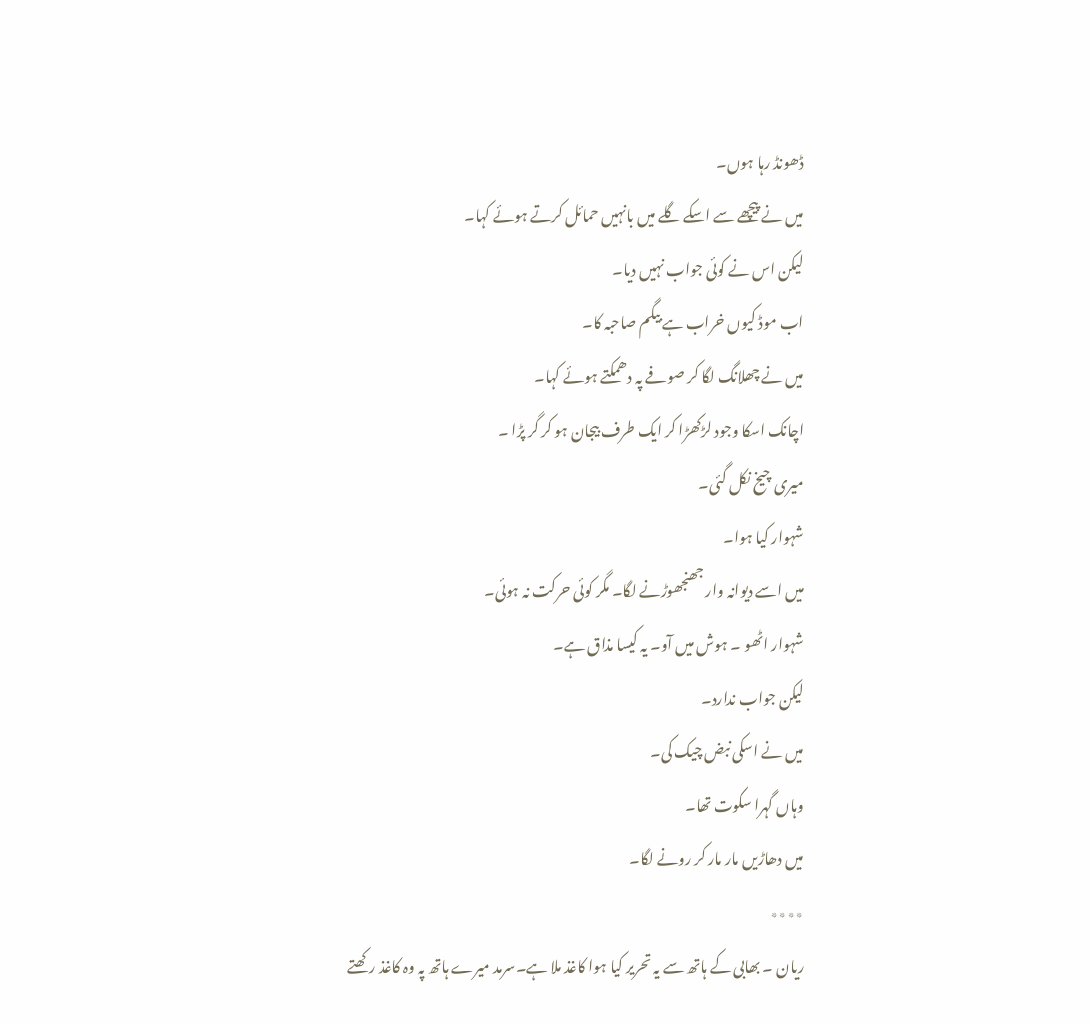ڈھونڈ رہا ہوں۔
میں نے پیچھے سے اسکے گلے میں بانہیں حمائل کرتے ہوئے کہا۔
لیکن اس نے کوئی جواب نہیں دیا۔
اب موڈ کیوں خراب ہے بیگم صاحبہ کا۔
میں نے چھلانگ لگا کر صوفے پہ دھمکتے ہوئے کہا۔
اچانک اسکا وجود لڑکھڑا کر ایک طرف بیجان ہو کر گر پڑا ۔
میری چیخ نکل گئی۔
شہوار کیا ہوا۔
میں اسے دیوانہ وار جھنجھوڑنے لگا۔ مگر کوئی حرکت نہ ہوئی۔
شہوار اٹھو ۔ ہوش میں آو۔ یہ کیسا مذاق ہے۔
لیکن جواب ندارد۔
میں نے اسکی نبض چیک کی۔
وہاں گہرا سکوت تھا۔
میں دھاڑیں مار مار کر رونے لگا۔
٭٭٭٭
ریان ۔ بھابی کے ہاتھ سے یہ تحریر کیا ہوا کاغذ ملا ہے۔سرمد میرے ہاتھ پہ وہ کاغذ رکھتے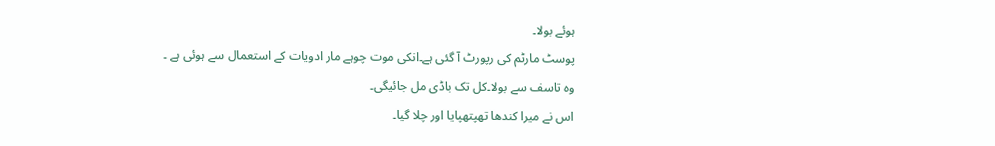ہوئے بولا۔
پوسٹ مارٹم کی رپورٹ آ گئی ہے۔انکی موت چوہے مار ادویات کے استعمال سے ہوئی ہے ۔
وہ تاسف سے بولا۔کل تک باڈی مل جائیگی۔
اس نے میرا کندھا تھپتھپایا اور چلا گیا۔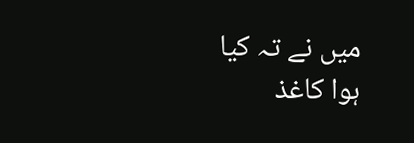میں نے تہ کیا ہوا کاغذ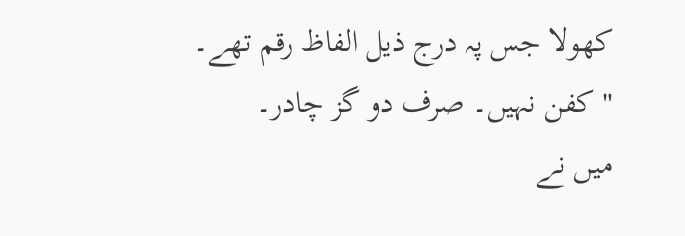کھولا جس پہ درج ذیل الفاظ رقم تھے۔
" کفن نہیں۔ صرف دو گز چادر۔
میں نے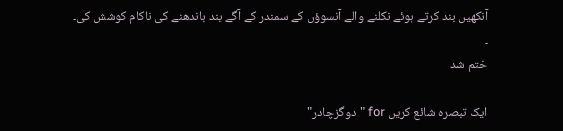آنکھیں بند کرتے ہوئے نکلنے والے آنسوؤں کے سمندر کے آگے بند باندھنے کی ناکام کوشش کی۔
۔
ختم شد

ایک تبصرہ شائع کریں for "دوگزچادر"